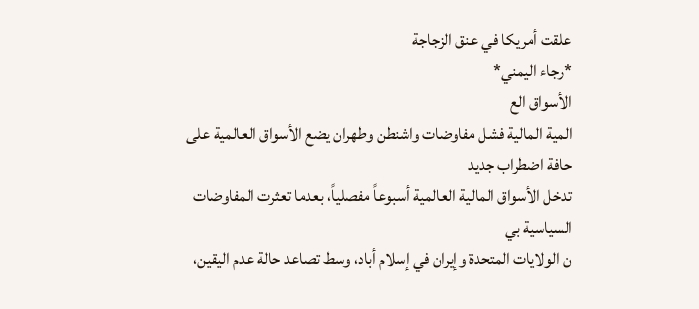علقت أمريكا في عنق الزجاجة
*رجاء اليمني*
الأسواق الع
المية المالية فشل مفاوضات واشنطن وطهران يضع الأسواق العالمية على حافة اضطراب جديد
تدخل الأسواق المالية العالمية أسبوعاً مفصلياً، بعدما تعثرت المفاوضات السياسية بي
ن الولايات المتحدة وإيران في إسلام أباد، وسط تصاعد حالة عدم اليقين،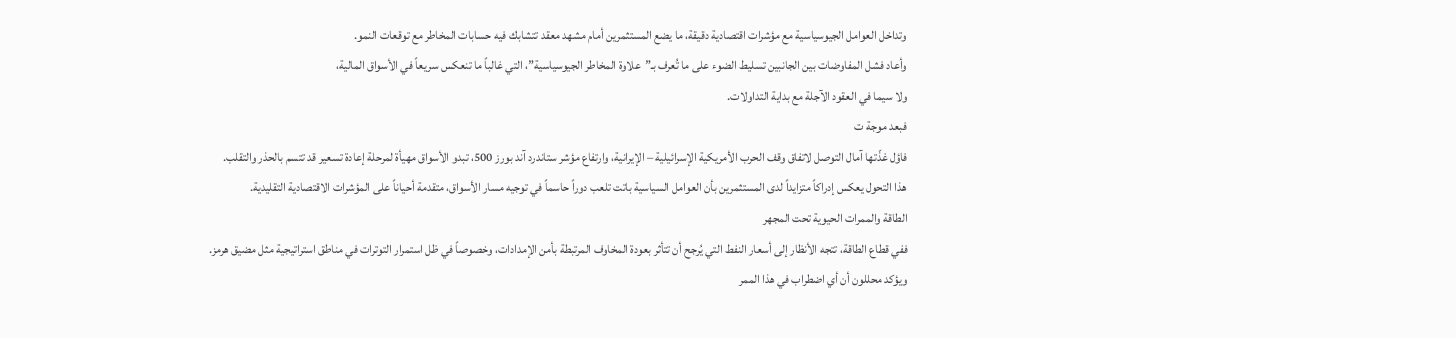وتداخل العوامل الجيوسياسية مع مؤشرات اقتصادية دقيقة، ما يضع المستثمرين أمام مشهد معقد تتشابك فيه حسابات المخاطر مع توقعات النمو.
وأعاد فشل المفاوضات بين الجانبين تسليط الضوء على ما تُعرف بـ”علاوة المخاطر الجيوسياسية”، التي غالباً ما تنعكس سريعاً في الأسواق المالية،
ولا سيما في العقود الآجلة مع بداية التداولات.
فبعد موجة ت
فاؤل غذّتها آمال التوصل لاتفاق وقف الحرب الأمريكية الإسرائيلية – الإيرانية، وارتفاع مؤشر ستاندرد آند بورز 500، تبدو الأسواق مهيأة لمرحلة إعادة تسعير قد تتسم بالحذر والتقلب.
هذا التحول يعكس إدراكاً متزايداً لدى المستثمرين بأن العوامل السياسية باتت تلعب دوراً حاسماً في توجيه مسار الأسواق، متقدمة أحياناً على المؤشرات الاقتصادية التقليدية.
الطاقة والممرات الحيوية تحت المجهر
ففي قطاع الطاقة، تتجه الأنظار إلى أسعار النفط التي يُرجح أن تتأثر بعودة المخاوف المرتبطة بأمن الإمدادات، وخصوصاً في ظل استمرار التوترات في مناطق استراتيجية مثل مضيق هرمز.
ويؤكد محللون أن أي اضطراب في هذا الممر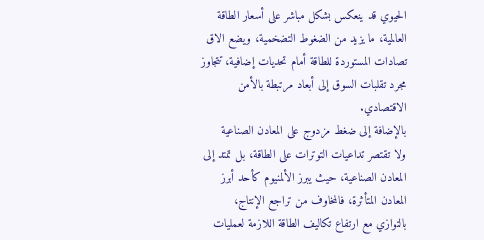الحيوي قد ينعكس بشكل مباشر على أسعار الطاقة العالمية، ما يزيد من الضغوط التضخمية، ويضع الاق
تصادات المستوردة للطاقة أمام تحديات إضافية، تتجاوز مجرد تقلبات السوق إلى أبعاد مرتبطة بالأمن الاقتصادي.
بالإضافة إلى ضغط مزدوج على المعادن الصناعية
ولا تقتصر تداعيات التوترات على الطاقة، بل تمتد إلى المعادن الصناعية، حيث يبرز الألمنيوم كأحد أبرز المعادن المتأثرة، فالمخاوف من تراجع الإنتاج، بالتوازي مع ارتفاع تكاليف الطاقة اللازمة لعمليات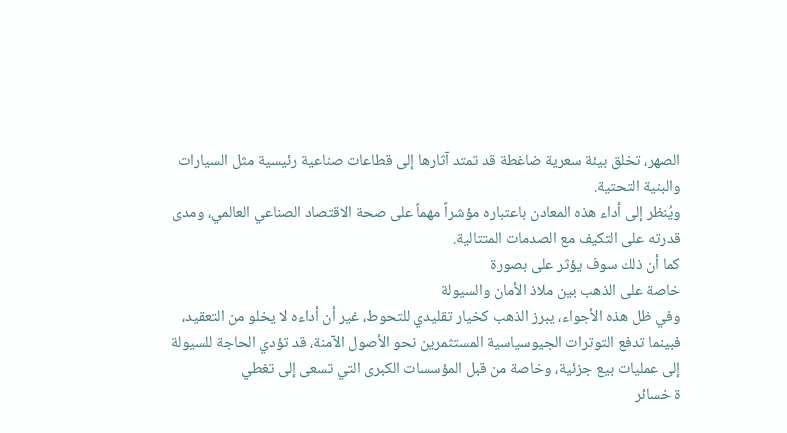الصهر، تخلق بيئة سعرية ضاغطة قد تمتد آثارها إلى قطاعات صناعية رئيسية مثل السيارات والبنية التحتية.
ويُنظر إلى أداء هذه المعادن باعتباره مؤشراً مهماً على صحة الاقتصاد الصناعي العالمي، ومدى قدرته على التكيف مع الصدمات المتتالية.
كما أن ذلك سوف يؤثر على بصورة
خاصة على الذهب بين ملاذ الأمان والسيولة
وفي ظل هذه الأجواء، يبرز الذهب كخيار تقليدي للتحوط، غير أن أداءه لا يخلو من التعقيد، فبينما تدفع التوترات الجيوسياسية المستثمرين نحو الأصول الآمنة، قد تؤدي الحاجة للسيولة إلى عمليات بيع جزئية، وخاصة من قبل المؤسسات الكبرى التي تسعى إلى تغطي
ة خسائر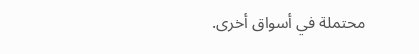محتملة في أسواق أخرى.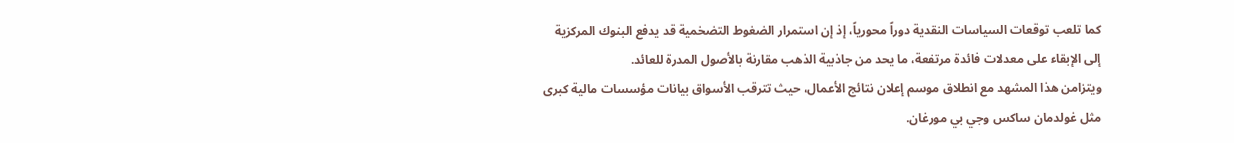كما تلعب توقعات السياسات النقدية دوراً محورياً، إذ إن استمرار الضغوط التضخمية قد يدفع البنوك المركزية إلى الإبقاء على معدلات فائدة مرتفعة، ما يحد من جاذبية الذهب مقارنة بالأصول المدرة للعائد.
ويتزامن هذا المشهد مع انطلاق موسم إعلان نتائج الأعمال، حيث تترقب الأسواق بيانات مؤسسات مالية كبرى مثل غولدمان ساكس وجي بي مورغان.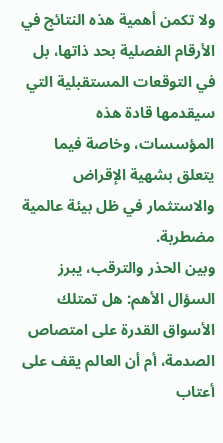ولا تكمن أهمية هذه النتائج في الأرقام الفصلية بحد ذاتها، بل في التوقعات المستقبلية التي سيقدمها قادة هذه المؤسسات، وخاصة فيما يتعلق بشهية الإقراض والاستثمار في ظل بيئة عالمية مضطربة.
وبين الحذر والترقب، يبرز السؤال الأهم: هل تمتلك الأسواق القدرة على امتصاص الصدمة، أم أن العالم يقف على أعتاب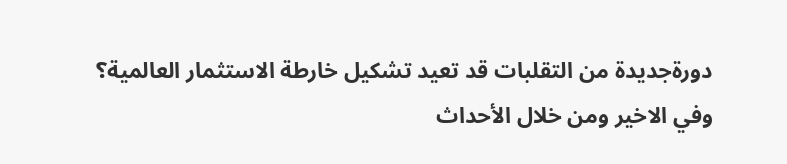دورةجديدة من التقلبات قد تعيد تشكيل خارطة الاستثمار العالمية؟
وفي الاخير ومن خلال الأحداث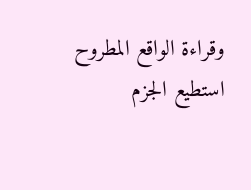وقراءة الواقع المطروح استطيع الجزم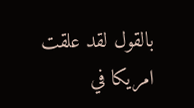بالقول لقد علقت امريكا في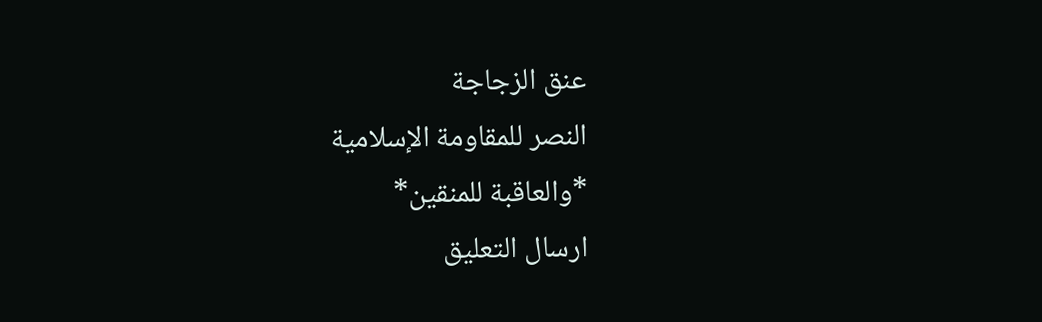عنق الزجاجة
النصر للمقاومة الإسلامية
*والعاقبة للمنقين*
ارسال التعليق